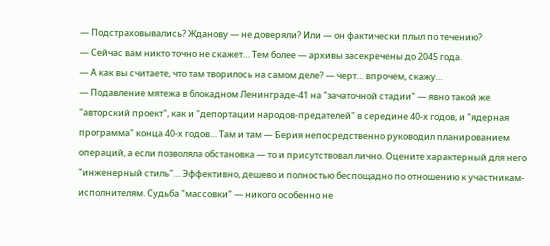— Подстраховывались? Жданову — не доверяли? Или — он фактически плыл по течению?
— Сейчас вам никто точно не скажет… Тем более — архивы засекречены до 2045 года.
— А как вы считаете, что там творилось на самом деле? — черт… впрочем, скажу…
— Подавление мятежа в блокадном Ленинграде-41 на "зачаточной стадии" — явно такой же "авторский проект", как и "депортации народов-предателей" в середине 40-х годов, и "ядерная программа" конца 40-х годов… Там и там — Берия непосредственно руководил планированием операций, а если позволяла обстановка — то и присутствовал лично. Оцените характерный для него "инженерный стиль"… Эффективно, дешево и полностью беспощадно по отношению к участникам-исполнителям. Судьба "массовки" — никого особенно не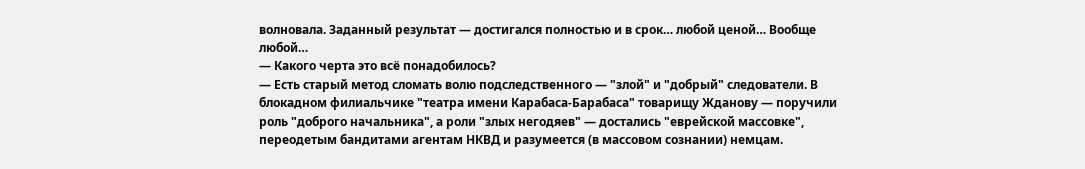волновала. Заданный результат — достигался полностью и в срок… любой ценой… Вообще любой…
— Какого черта это всё понадобилось?
— Есть старый метод сломать волю подследственного — "злой" и "добрый" следователи. В блокадном филиальчике "театра имени Карабаса-Барабаса" товарищу Жданову — поручили роль "доброго начальника", а роли "злых негодяев" — достались "еврейской массовке", переодетым бандитами агентам НКВД и разумеется (в массовом сознании) немцам.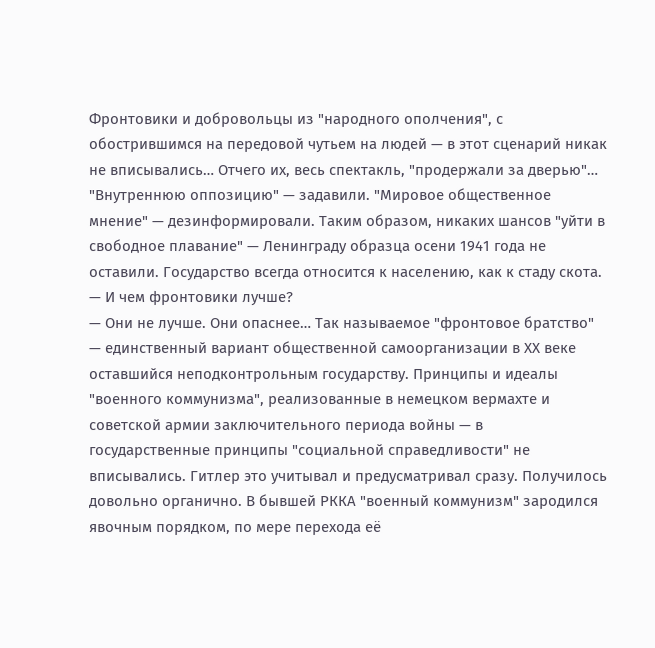Фронтовики и добровольцы из "народного ополчения", с обострившимся на передовой чутьем на людей — в этот сценарий никак не вписывались… Отчего их, весь спектакль, "продержали за дверью"… "Внутреннюю оппозицию" — задавили. "Мировое общественное мнение" — дезинформировали. Таким образом, никаких шансов "уйти в свободное плавание" — Ленинграду образца осени 1941 года не оставили. Государство всегда относится к населению, как к стаду скота.
— И чем фронтовики лучше?
— Они не лучше. Они опаснее… Так называемое "фронтовое братство" — единственный вариант общественной самоорганизации в ХХ веке оставшийся неподконтрольным государству. Принципы и идеалы "военного коммунизма", реализованные в немецком вермахте и советской армии заключительного периода войны — в государственные принципы "социальной справедливости" не вписывались. Гитлер это учитывал и предусматривал сразу. Получилось довольно органично. В бывшей РККА "военный коммунизм" зародился явочным порядком, по мере перехода её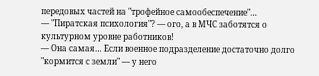передовых частей на "трофейное самообеспечение"…
— "Пиратская психология"? — ого, а в МЧС заботятся о культурном уровне работников!
— Она самая… Если военное подразделение достаточно долго "кормится с земли" — у него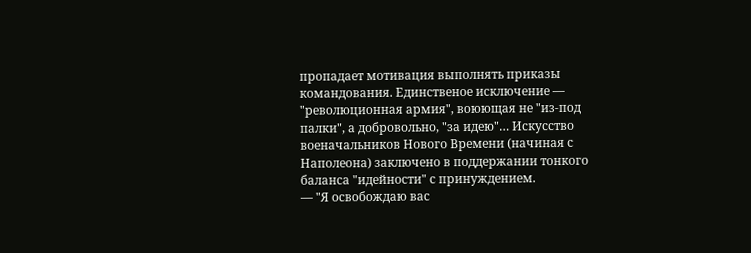пропадает мотивация выполнять приказы командования. Единственое исключение — "революционная армия", воюющая не "из-под палки", а добровольно, "за идею"… Искусство военачальников Нового Времени (начиная с Наполеона) заключено в поддержании тонкого баланса "идейности" с принуждением.
— "Я освобождаю вас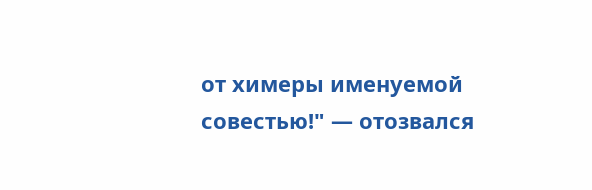от химеры именуемой совестью!" — отозвался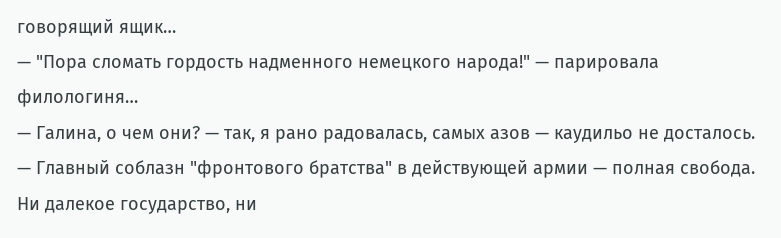говорящий ящик…
— "Пора сломать гордость надменного немецкого народа!" — парировала филологиня…
— Галина, о чем они? — так, я рано радовалась, самых азов — каудильо не досталось.
— Главный соблазн "фронтового братства" в действующей армии — полная свобода. Ни далекое государство, ни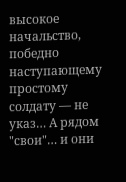высокое начальство, победно наступающему простому солдату — не указ… А рядом "свои"… и они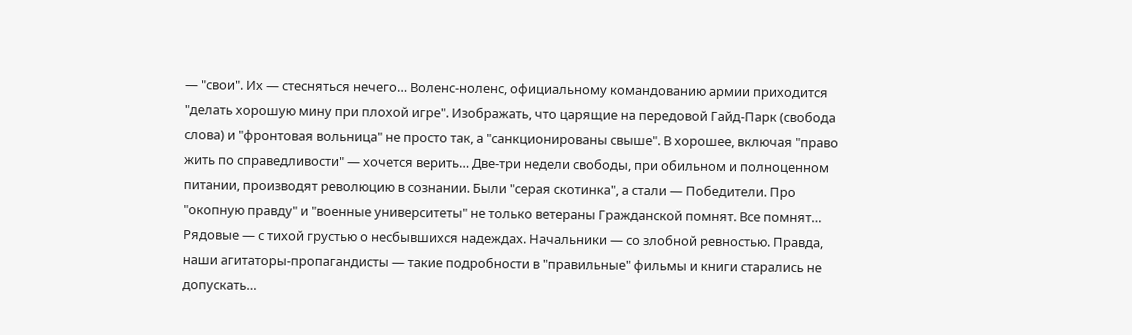— "свои". Их — стесняться нечего… Воленс-ноленс, официальному командованию армии приходится "делать хорошую мину при плохой игре". Изображать, что царящие на передовой Гайд-Парк (свобода слова) и "фронтовая вольница" не просто так, а "санкционированы свыше". В хорошее, включая "право жить по справедливости" — хочется верить… Две-три недели свободы, при обильном и полноценном питании, производят революцию в сознании. Были "серая скотинка", а стали — Победители. Про "окопную правду" и "военные университеты" не только ветераны Гражданской помнят. Все помнят… Рядовые — с тихой грустью о несбывшихся надеждах. Начальники — со злобной ревностью. Правда, наши агитаторы-пропагандисты — такие подробности в "правильные" фильмы и книги старались не допускать…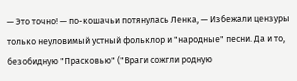— Это точно! — по-кошачьи потянулась Ленка, — Избежали цензуры только неуловимый устный фольклор и "народные" песни. Да и то, безобидную "Прасковью" ("Враги сожгли родную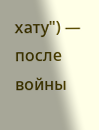хату") — после войны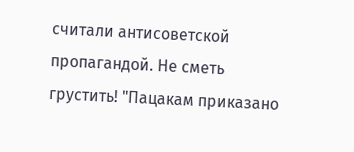считали антисоветской пропагандой. Не сметь грустить! "Пацакам приказано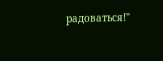радоваться!"